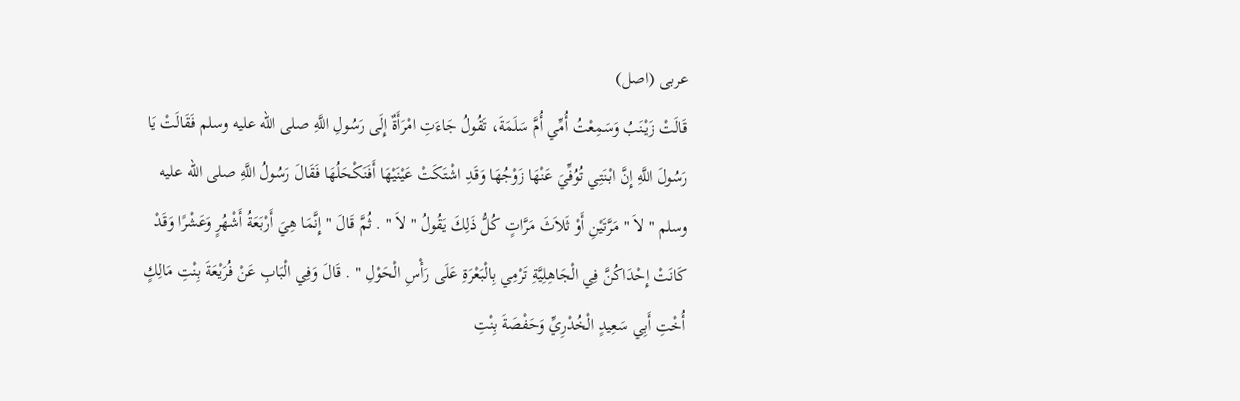عربی (اصل)
قَالَتْ زَيْنَبُ وَسَمِعْتُ أُمِّي أُمَّ سَلَمَةَ، تَقُولُ جَاءَتِ امْرَأَةٌ إِلَى رَسُولِ اللَّهِ صلى الله عليه وسلم فَقَالَتْ يَا رَسُولَ اللَّهِ إِنَّ ابْنَتِي تُوُفِّيَ عَنْهَا زَوْجُهَا وَقَدِ اشْتَكَتْ عَيْنَيْهَا أَفَنَكْحَلُهَا فَقَالَ رَسُولُ اللَّهِ صلى الله عليه وسلم " لاَ " مَرَّتَيْنِ أَوْ ثَلاَثَ مَرَّاتٍ كُلُّ ذَلِكَ يَقُولُ " لاَ " . ثُمَّ قَالَ " إِنَّمَا هِيَ أَرْبَعَةُ أَشْهُرٍ وَعَشْرًا وَقَدْ كَانَتْ إِحْدَاكُنَّ فِي الْجَاهِلِيَّةِ تَرْمِي بِالْبَعْرَةِ عَلَى رَأْسِ الْحَوْلِ " . قَالَ وَفِي الْبَابِ عَنْ فُرَيْعَةَ بِنْتِ مَالِكٍ أُخْتِ أَبِي سَعِيدٍ الْخُدْرِيِّ وَحَفْصَةَ بِنْتِ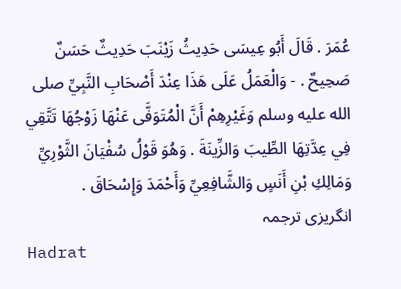عُمَرَ . قَالَ أَبُو عِيسَى حَدِيثُ زَيْنَبَ حَدِيثٌ حَسَنٌ صَحِيحٌ . - وَالْعَمَلُ عَلَى هَذَا عِنْدَ أَصْحَابِ النَّبِيِّ صلى الله عليه وسلم وَغَيْرِهِمْ أَنَّ الْمُتَوَفَّى عَنْهَا زَوْجُهَا تَتَّقِي فِي عِدَّتِهَا الطِّيبَ وَالزِّينَةَ . وَهُوَ قَوْلُ سُفْيَانَ الثَّوْرِيِّ وَمَالِكِ بْنِ أَنَسٍ وَالشَّافِعِيِّ وَأَحْمَدَ وَإِسْحَاقَ .
انگریزی ترجمہ
Hadrat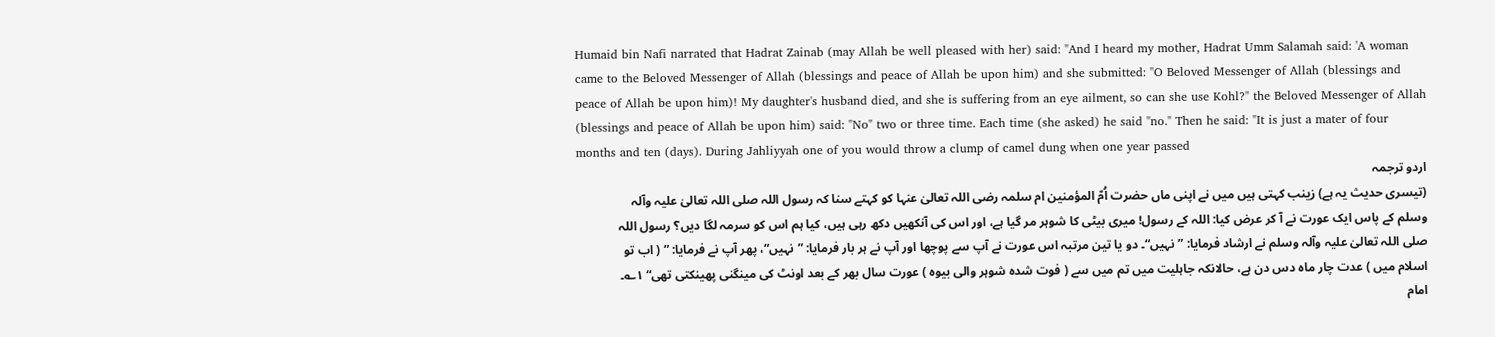Humaid bin Nafi narrated that Hadrat Zainab (may Allah be well pleased with her) said: "And I heard my mother, Hadrat Umm Salamah said: 'A woman came to the Beloved Messenger of Allah (blessings and peace of Allah be upon him) and she submitted: "O Beloved Messenger of Allah (blessings and peace of Allah be upon him)! My daughter's husband died, and she is suffering from an eye ailment, so can she use Kohl?" the Beloved Messenger of Allah (blessings and peace of Allah be upon him) said: "No" two or three time. Each time (she asked) he said "no." Then he said: "It is just a mater of four months and ten (days). During Jahliyyah one of you would throw a clump of camel dung when one year passed
اردو ترجمہ
(تیسری حدیث یہ ہے) زینب کہتی ہیں میں نے اپنی ماں حضرت اُمّ المؤمنین ام سلمہ رضی اللہ تعالیٰ عنہا کو کہتے سنا کہ رسول اللہ صلی اللہ تعالیٰ علیہ وآلہ وسلم کے پاس ایک عورت نے آ کر عرض کیا: اللہ کے رسول! میری بیٹی کا شوہر مر گیا ہے، اور اس کی آنکھیں دکھ رہی ہیں، کیا ہم اس کو سرمہ لگا دیں؟ رسول اللہ صلی اللہ تعالیٰ علیہ وآلہ وسلم نے ارشاد فرمایا: ”نہیں“۔ دو یا تین مرتبہ اس عورت نے آپ سے پوچھا اور آپ نے ہر بار فرمایا: ”نہیں“، پھر آپ نے فرمایا: ” ( اب تو اسلام میں ) عدت چار ماہ دس دن ہے، حالانکہ جاہلیت میں تم میں سے ( فوت شدہ شوہر والی بیوہ ) عورت سال بھر کے بعد اونٹ کی مینگنی پھینکتی تھی“ ۱؎۔ امام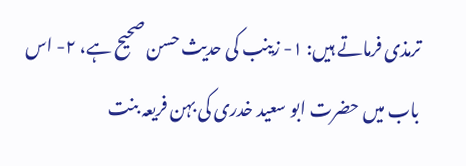ترمذی فرماتے ہیں: ۱- زینب کی حدیث حسن صحیح ہے، ۲- اس باب میں حضرت ابو سعید خدری کی بہن فریعہ بنت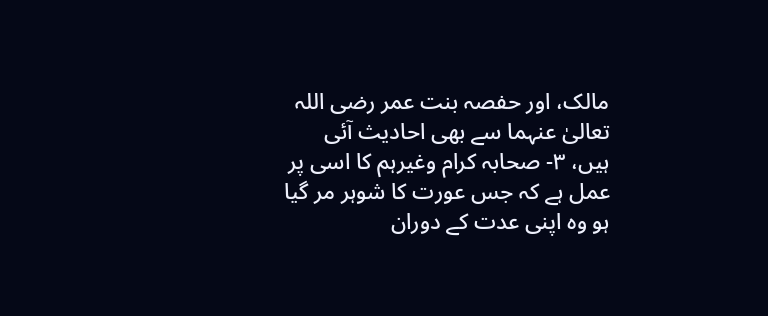مالک، اور حفصہ بنت عمر رضی اللہ تعالیٰ عنہما سے بھی احادیث آئی ہیں، ۳- صحابہ کرام وغیرہم کا اسی پر عمل ہے کہ جس عورت کا شوہر مر گیا ہو وہ اپنی عدت کے دوران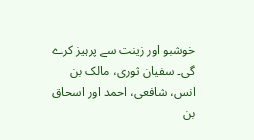خوشبو اور زینت سے پرہیز کرے گی۔ سفیان ثوری، مالک بن انس، شافعی، احمد اور اسحاق بن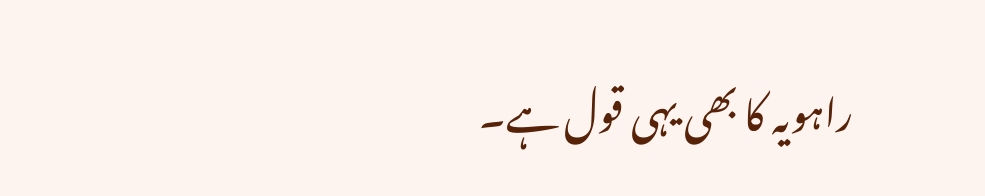راہویہ کا بھی یہی قول ہے۔